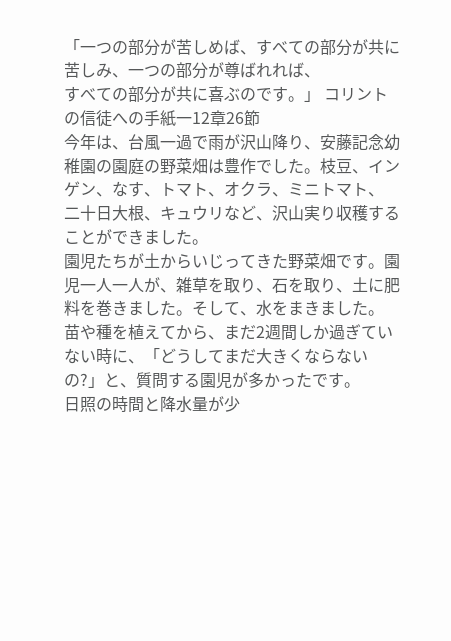「一つの部分が苦しめば、すべての部分が共に苦しみ、一つの部分が尊ばれれば、
すべての部分が共に喜ぶのです。」 コリントの信徒への手紙一12章26節
今年は、台風一過で雨が沢山降り、安藤記念幼稚園の園庭の野菜畑は豊作でした。枝豆、インゲン、なす、トマト、オクラ、ミニトマト、
二十日大根、キュウリなど、沢山実り収穫することができました。
園児たちが土からいじってきた野菜畑です。園児一人一人が、雑草を取り、石を取り、土に肥料を巻きました。そして、水をまきました。
苗や種を植えてから、まだ2週間しか過ぎていない時に、「どうしてまだ大きくならないの?」と、質問する園児が多かったです。
日照の時間と降水量が少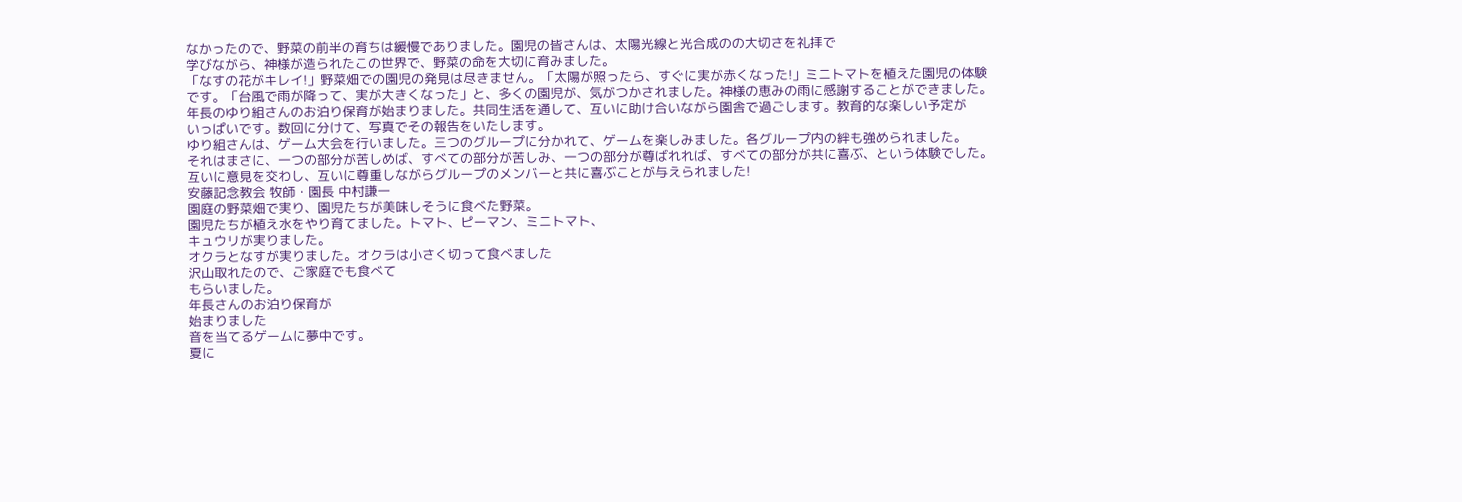なかったので、野菜の前半の育ちは緩慢でありました。園児の皆さんは、太陽光線と光合成のの大切さを礼拝で
学びながら、神様が造られたこの世界で、野菜の命を大切に育みました。
「なすの花がキレイ!」野菜畑での園児の発見は尽きません。「太陽が照ったら、すぐに実が赤くなった!」ミニトマトを植えた園児の体験
です。「台風で雨が降って、実が大きくなった」と、多くの園児が、気がつかされました。神様の恵みの雨に感謝することができました。
年長のゆり組さんのお泊り保育が始まりました。共同生活を通して、互いに助け合いながら園舎で過ごします。教育的な楽しい予定が
いっぱいです。数回に分けて、写真でその報告をいたします。
ゆり組さんは、ゲーム大会を行いました。三つのグループに分かれて、ゲームを楽しみました。各グループ内の絆も強められました。
それはまさに、一つの部分が苦しめば、すべての部分が苦しみ、一つの部分が尊ばれれば、すべての部分が共に喜ぶ、という体験でした。
互いに意見を交わし、互いに尊重しながらグループのメンバーと共に喜ぶことが与えられました!
安藤記念教会 牧師・園長 中村謙一
園庭の野菜畑で実り、園児たちが美味しそうに食べた野菜。
園児たちが植え水をやり育てました。トマト、ピーマン、ミニトマト、
キュウリが実りました。
オクラとなすが実りました。オクラは小さく切って食べました
沢山取れたので、ご家庭でも食べて
もらいました。
年長さんのお泊り保育が
始まりました
音を当てるゲームに夢中です。
夏に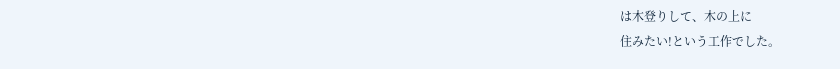は木登りして、木の上に
住みたい!という工作でした。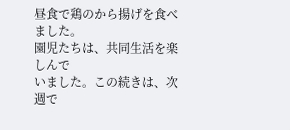昼食で鶏のから揚げを食べました。
園児たちは、共同生活を楽しんで
いました。この続きは、次週で